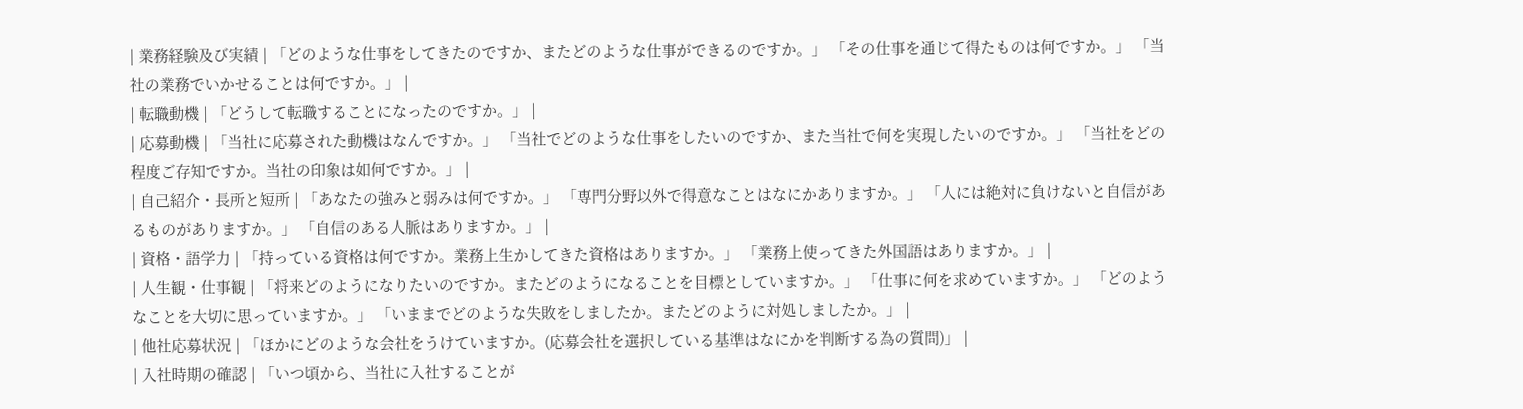| 業務経験及び実績 | 「どのような仕事をしてきたのですか、またどのような仕事ができるのですか。」 「その仕事を通じて得たものは何ですか。」 「当社の業務でいかせることは何ですか。」 |
| 転職動機 | 「どうして転職することになったのですか。」 |
| 応募動機 | 「当社に応募された動機はなんですか。」 「当社でどのような仕事をしたいのですか、また当社で何を実現したいのですか。」 「当社をどの程度ご存知ですか。当社の印象は如何ですか。」 |
| 自己紹介・長所と短所 | 「あなたの強みと弱みは何ですか。」 「専門分野以外で得意なことはなにかありますか。」 「人には絶対に負けないと自信があるものがありますか。」 「自信のある人脈はありますか。」 |
| 資格・語学力 | 「持っている資格は何ですか。業務上生かしてきた資格はありますか。」 「業務上使ってきた外国語はありますか。」 |
| 人生観・仕事観 | 「将来どのようになりたいのですか。またどのようになることを目標としていますか。」 「仕事に何を求めていますか。」 「どのようなことを大切に思っていますか。」 「いままでどのような失敗をしましたか。またどのように対処しましたか。」 |
| 他社応募状況 | 「ほかにどのような会社をうけていますか。(応募会社を選択している基準はなにかを判断する為の質問)」 |
| 入社時期の確認 | 「いつ頃から、当社に入社することが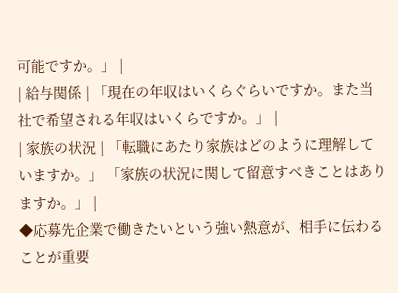可能ですか。」 |
| 給与関係 | 「現在の年収はいくらぐらいですか。また当社で希望される年収はいくらですか。」 |
| 家族の状況 | 「転職にあたり家族はどのように理解していますか。」 「家族の状況に関して留意すべきことはありますか。」 |
◆応募先企業で働きたいという強い熱意が、相手に伝わることが重要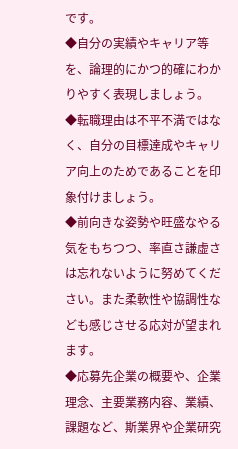です。
◆自分の実績やキャリア等を、論理的にかつ的確にわかりやすく表現しましょう。
◆転職理由は不平不満ではなく、自分の目標達成やキャリア向上のためであることを印象付けましょう。
◆前向きな姿勢や旺盛なやる気をもちつつ、率直さ謙虚さは忘れないように努めてください。また柔軟性や協調性なども感じさせる応対が望まれます。
◆応募先企業の概要や、企業理念、主要業務内容、業績、課題など、斯業界や企業研究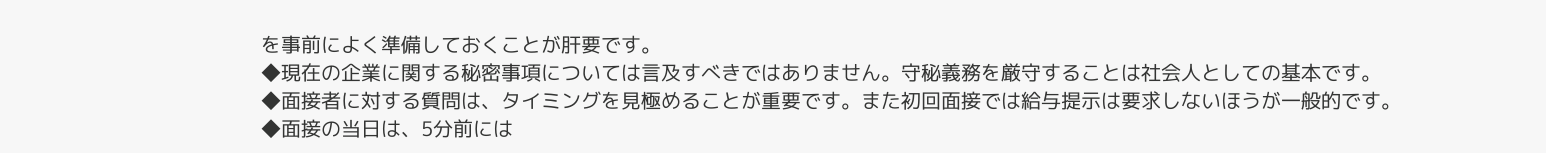を事前によく準備しておくことが肝要です。
◆現在の企業に関する秘密事項については言及すべきではありません。守秘義務を厳守することは社会人としての基本です。
◆面接者に対する質問は、タイミングを見極めることが重要です。また初回面接では給与提示は要求しないほうが一般的です。
◆面接の当日は、5分前には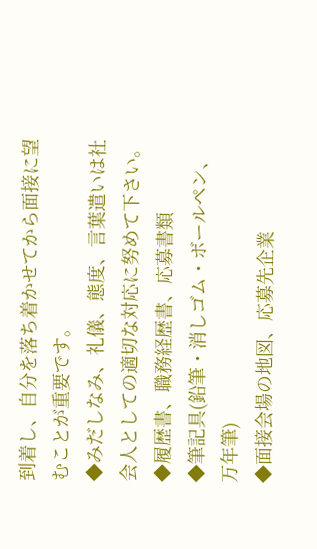到着し、自分を落ち着かせてから面接に望むことが重要です。
◆みだしなみ、礼儀、態度、言葉遣いは社会人としての適切な対応に努めて下さい。
◆履歴書、職務経歴書、応募書類
◆筆記具(鉛筆・消しゴム・ボールペン、万年筆)
◆面接会場の地図、応募先企業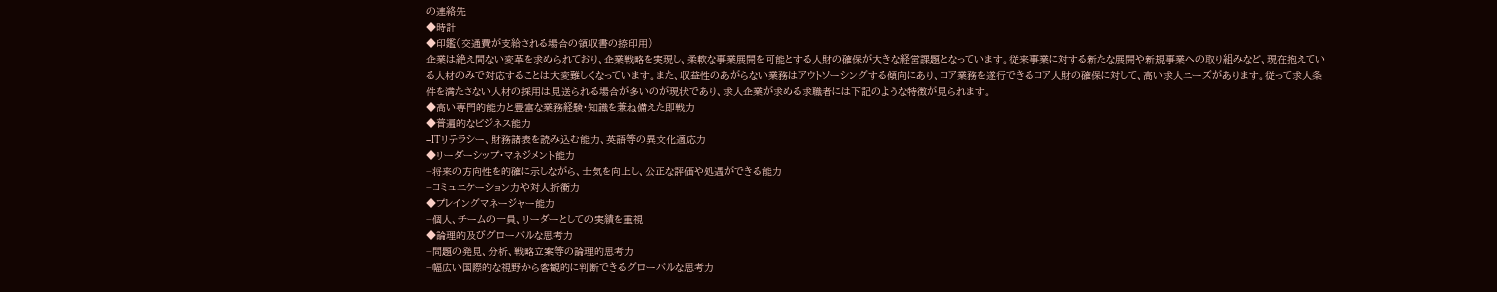の連絡先
◆時計
◆印鑑(交通費が支給される場合の領収書の捺印用)
企業は絶え間ない変革を求められており、企業戦略を実現し、柔軟な事業展開を可能とする人財の確保が大きな経営課題となっています。従来事業に対する新たな展開や新規事業への取り組みなど、現在抱えている人材のみで対応することは大変難しくなっています。また、収益性のあがらない業務はアウトソーシングする傾向にあり、コア業務を遂行できるコア人財の確保に対して、高い求人ニーズがあります。従って求人条件を満たさない人材の採用は見送られる場合が多いのが現状であり、求人企業が求める求職者には下記のような特徴が見られます。
◆高い専門的能力と豊富な業務経験・知識を兼ね備えた即戦力
◆普遍的なビジネス能力
−ITリテラシー、財務諸表を読み込む能力、英語等の異文化適応力
◆リーダーシップ・マネジメント能力
−将来の方向性を的確に示しながら、士気を向上し、公正な評価や処遇ができる能力
−コミュニケーション力や対人折衝力
◆プレイングマネージャー能力
−個人、チームの一員、リーダーとしての実績を重視
◆論理的及びグローバルな思考力
−問題の発見、分析、戦略立案等の論理的思考力
−幅広い国際的な視野から客観的に判断できるグローバルな思考力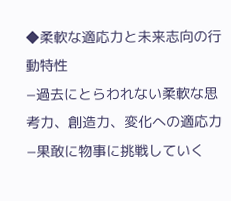◆柔軟な適応力と未来志向の行動特性
−過去にとらわれない柔軟な思考力、創造力、変化への適応力
−果敢に物事に挑戦していく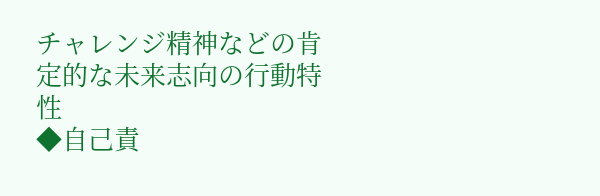チャレンジ精神などの肯定的な未来志向の行動特性
◆自己責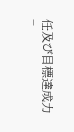任及び目標達成力
−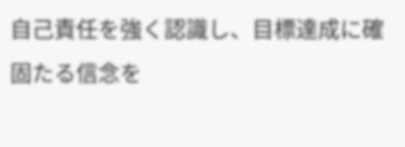自己責任を強く認識し、目標達成に確固たる信念を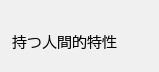持つ人間的特性